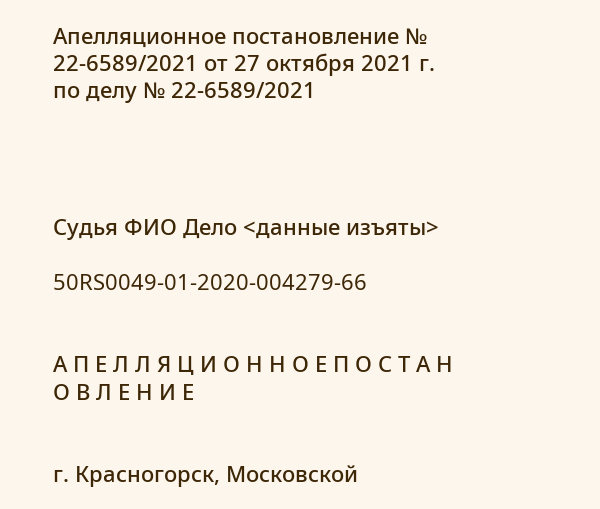Апелляционное постановление № 22-6589/2021 от 27 октября 2021 г. по делу № 22-6589/2021




Судья ФИО Дело <данные изъяты>

50RS0049-01-2020-004279-66


А П Е Л Л Я Ц И О Н Н О Е П О С Т А Н О В Л Е Н И Е


г. Красногорск, Московской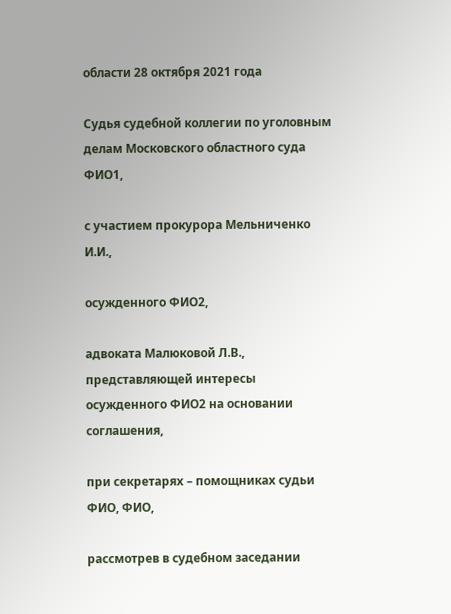области 28 октября 2021 года

Судья судебной коллегии по уголовным делам Московского областного суда ФИО1,

с участием прокурора Мельниченко И.И.,

осужденного ФИО2,

адвоката Малюковой Л.В., представляющей интересы осужденного ФИО2 на основании соглашения,

при секретарях – помощниках судьи ФИО, ФИО,

рассмотрев в судебном заседании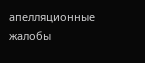апелляционные жалобы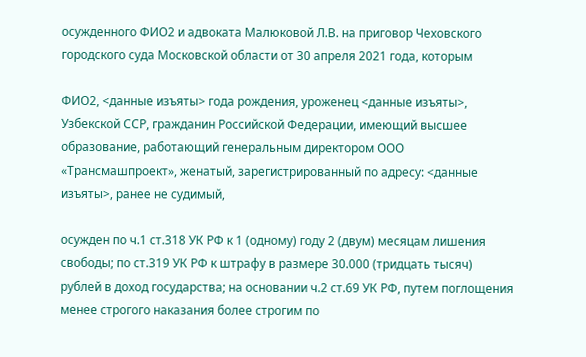осужденного ФИО2 и адвоката Малюковой Л.В. на приговор Чеховского городского суда Московской области от 30 апреля 2021 года, которым

ФИО2, <данные изъяты> года рождения, уроженец <данные изъяты>, Узбекской ССР, гражданин Российской Федерации, имеющий высшее образование, работающий генеральным директором ООО «Трансмашпроект», женатый, зарегистрированный по адресу: <данные изъяты>, ранее не судимый,

осужден по ч.1 ст.318 УК РФ к 1 (одному) году 2 (двум) месяцам лишения свободы; по ст.319 УК РФ к штрафу в размере 30.000 (тридцать тысяч) рублей в доход государства; на основании ч.2 ст.69 УК РФ, путем поглощения менее строгого наказания более строгим по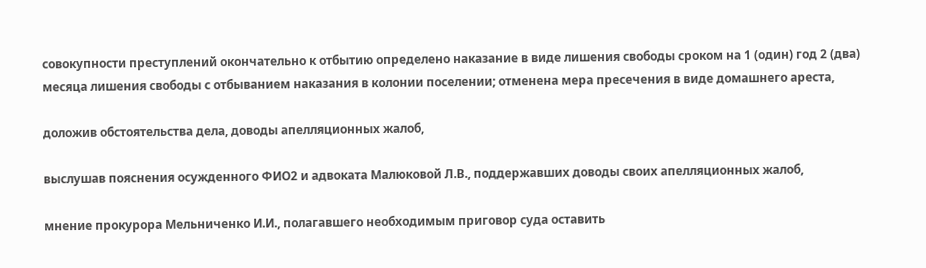совокупности преступлений окончательно к отбытию определено наказание в виде лишения свободы сроком на 1 (один) год 2 (два) месяца лишения свободы с отбыванием наказания в колонии поселении; отменена мера пресечения в виде домашнего ареста,

доложив обстоятельства дела, доводы апелляционных жалоб,

выслушав пояснения осужденного ФИО2 и адвоката Малюковой Л.В., поддержавших доводы своих апелляционных жалоб,

мнение прокурора Мельниченко И.И., полагавшего необходимым приговор суда оставить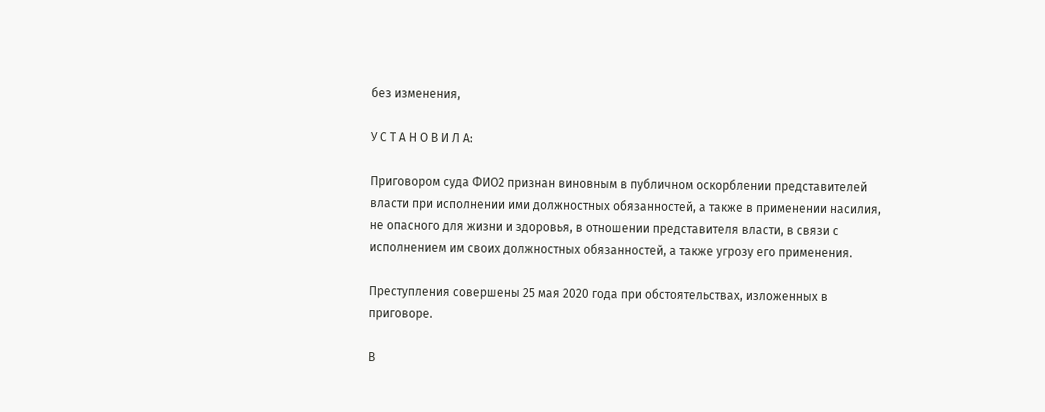без изменения,

У С Т А Н О В И Л А:

Приговором суда ФИО2 признан виновным в публичном оскорблении представителей власти при исполнении ими должностных обязанностей, а также в применении насилия, не опасного для жизни и здоровья, в отношении представителя власти, в связи с исполнением им своих должностных обязанностей, а также угрозу его применения.

Преступления совершены 25 мая 2020 года при обстоятельствах, изложенных в приговоре.

В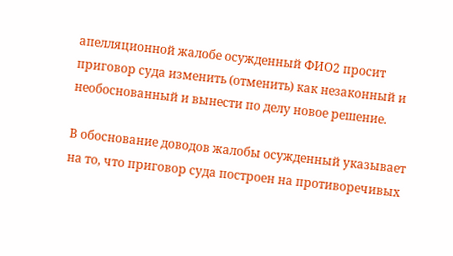апелляционной жалобе осужденный ФИО2 просит приговор суда изменить (отменить) как незаконный и необоснованный и вынести по делу новое решение.

В обоснование доводов жалобы осужденный указывает на то, что приговор суда построен на противоречивых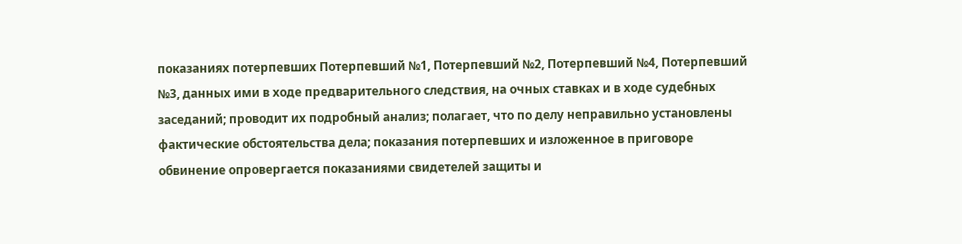показаниях потерпевших Потерпевший №1, Потерпевший №2, Потерпевший №4, Потерпевший №3, данных ими в ходе предварительного следствия, на очных ставках и в ходе судебных заседаний; проводит их подробный анализ; полагает, что по делу неправильно установлены фактические обстоятельства дела; показания потерпевших и изложенное в приговоре обвинение опровергается показаниями свидетелей защиты и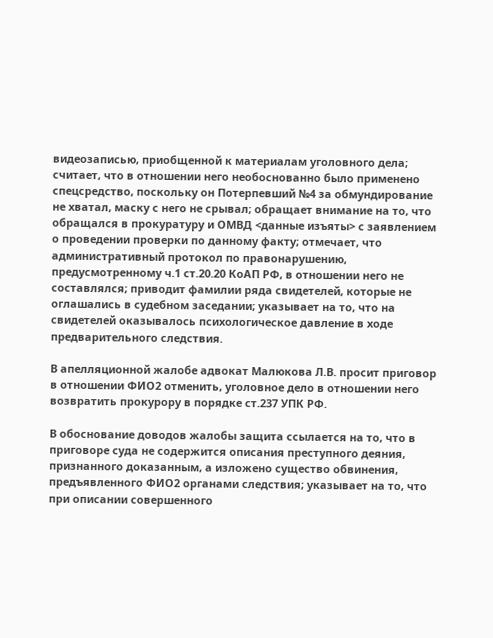видеозаписью, приобщенной к материалам уголовного дела; считает, что в отношении него необоснованно было применено спецсредство, поскольку он Потерпевший №4 за обмундирование не хватал, маску с него не срывал; обращает внимание на то, что обращался в прокуратуру и ОМВД <данные изъяты> с заявлением о проведении проверки по данному факту; отмечает, что административный протокол по правонарушению, предусмотренному ч.1 ст.20.20 КоАП РФ, в отношении него не составлялся; приводит фамилии ряда свидетелей, которые не оглашались в судебном заседании; указывает на то, что на свидетелей оказывалось психологическое давление в ходе предварительного следствия.

В апелляционной жалобе адвокат Малюкова Л.В. просит приговор в отношении ФИО2 отменить, уголовное дело в отношении него возвратить прокурору в порядке ст.237 УПК РФ.

В обоснование доводов жалобы защита ссылается на то, что в приговоре суда не содержится описания преступного деяния, признанного доказанным, а изложено существо обвинения, предъявленного ФИО2 органами следствия; указывает на то, что при описании совершенного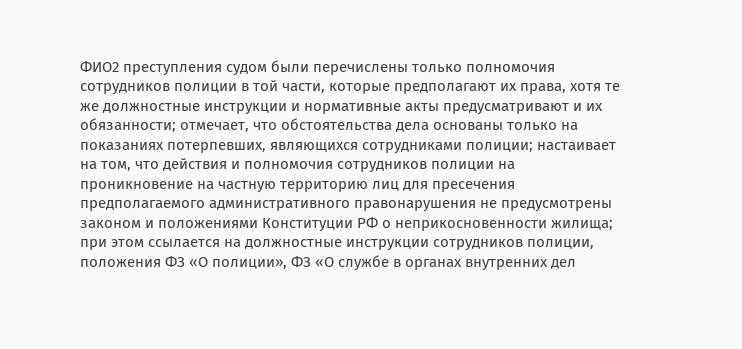ФИО2 преступления судом были перечислены только полномочия сотрудников полиции в той части, которые предполагают их права, хотя те же должностные инструкции и нормативные акты предусматривают и их обязанности; отмечает, что обстоятельства дела основаны только на показаниях потерпевших, являющихся сотрудниками полиции; настаивает на том, что действия и полномочия сотрудников полиции на проникновение на частную территорию лиц для пресечения предполагаемого административного правонарушения не предусмотрены законом и положениями Конституции РФ о неприкосновенности жилища; при этом ссылается на должностные инструкции сотрудников полиции, положения ФЗ «О полиции», ФЗ «О службе в органах внутренних дел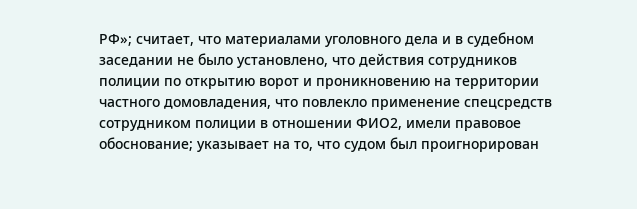РФ»; считает, что материалами уголовного дела и в судебном заседании не было установлено, что действия сотрудников полиции по открытию ворот и проникновению на территории частного домовладения, что повлекло применение спецсредств сотрудником полиции в отношении ФИО2, имели правовое обоснование; указывает на то, что судом был проигнорирован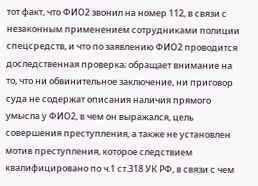тот факт, что ФИО2 звонил на номер 112, в связи с незаконным применением сотрудниками полиции спецсредств, и что по заявлению ФИО2 проводится доследственная проверка; обращает внимание на то, что ни обвинительное заключение, ни приговор суда не содержат описания наличия прямого умысла у ФИО2, в чем он выражался, цель совершения преступления, а также не установлен мотив преступления, которое следствием квалифицировано по ч.1 ст.318 УК РФ, в связи с чем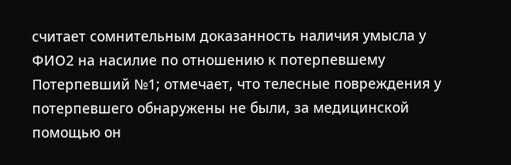считает сомнительным доказанность наличия умысла у ФИО2 на насилие по отношению к потерпевшему Потерпевший №1; отмечает, что телесные повреждения у потерпевшего обнаружены не были, за медицинской помощью он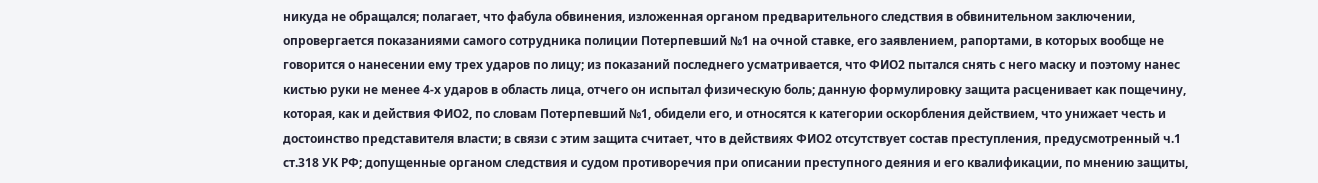никуда не обращался; полагает, что фабула обвинения, изложенная органом предварительного следствия в обвинительном заключении, опровергается показаниями самого сотрудника полиции Потерпевший №1 на очной ставке, его заявлением, рапортами, в которых вообще не говорится о нанесении ему трех ударов по лицу; из показаний последнего усматривается, что ФИО2 пытался снять с него маску и поэтому нанес кистью руки не менее 4-х ударов в область лица, отчего он испытал физическую боль; данную формулировку защита расценивает как пощечину, которая, как и действия ФИО2, по словам Потерпевший №1, обидели его, и относятся к категории оскорбления действием, что унижает честь и достоинство представителя власти; в связи с этим защита считает, что в действиях ФИО2 отсутствует состав преступления, предусмотренный ч.1 ст.318 УК РФ; допущенные органом следствия и судом противоречия при описании преступного деяния и его квалификации, по мнению защиты,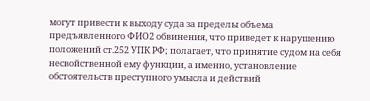могут привести к выходу суда за пределы объема предъявленного ФИО2 обвинения, что приведет к нарушению положений ст.252 УПК РФ; полагает, что принятие судом на себя несвойственной ему функции, а именно, установление обстоятельств преступного умысла и действий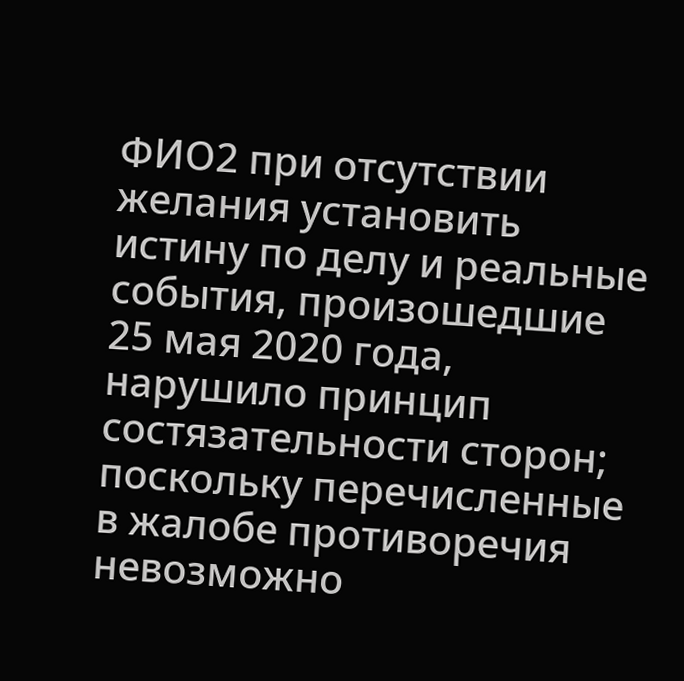ФИО2 при отсутствии желания установить истину по делу и реальные события, произошедшие 25 мая 2020 года, нарушило принцип состязательности сторон; поскольку перечисленные в жалобе противоречия невозможно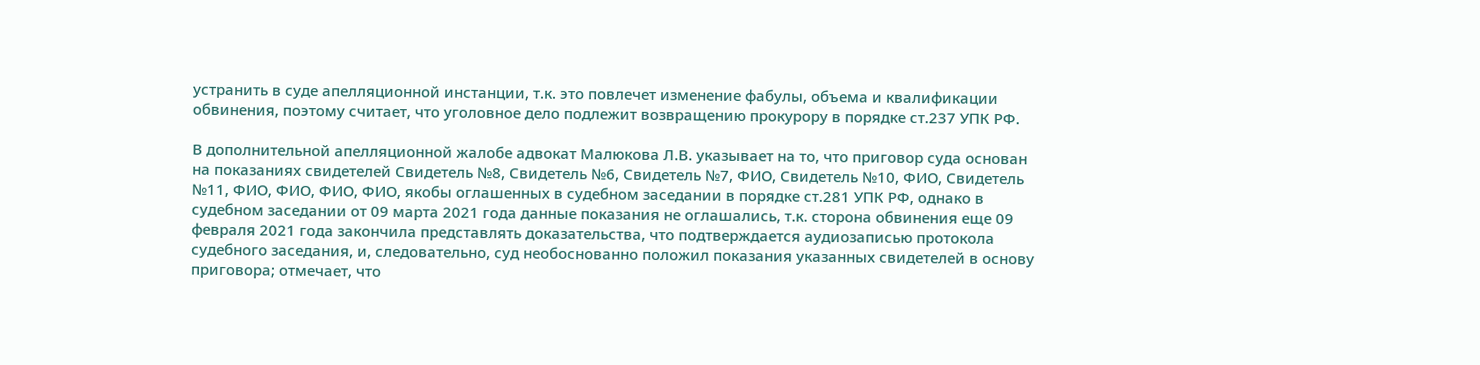устранить в суде апелляционной инстанции, т.к. это повлечет изменение фабулы, объема и квалификации обвинения, поэтому считает, что уголовное дело подлежит возвращению прокурору в порядке ст.237 УПК РФ.

В дополнительной апелляционной жалобе адвокат Малюкова Л.В. указывает на то, что приговор суда основан на показаниях свидетелей Свидетель №8, Свидетель №6, Свидетель №7, ФИО, Свидетель №10, ФИО, Свидетель №11, ФИО, ФИО, ФИО, ФИО, якобы оглашенных в судебном заседании в порядке ст.281 УПК РФ, однако в судебном заседании от 09 марта 2021 года данные показания не оглашались, т.к. сторона обвинения еще 09 февраля 2021 года закончила представлять доказательства, что подтверждается аудиозаписью протокола судебного заседания, и, следовательно, суд необоснованно положил показания указанных свидетелей в основу приговора; отмечает, что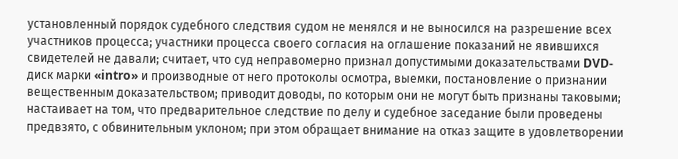установленный порядок судебного следствия судом не менялся и не выносился на разрешение всех участников процесса; участники процесса своего согласия на оглашение показаний не явившихся свидетелей не давали; считает, что суд неправомерно признал допустимыми доказательствами DVD-диск марки «intro» и производные от него протоколы осмотра, выемки, постановление о признании вещественным доказательством; приводит доводы, по которым они не могут быть признаны таковыми; настаивает на том, что предварительное следствие по делу и судебное заседание были проведены предвзято, с обвинительным уклоном; при этом обращает внимание на отказ защите в удовлетворении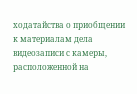ходатайства о приобщении к материалам дела видеозаписи с камеры, расположенной на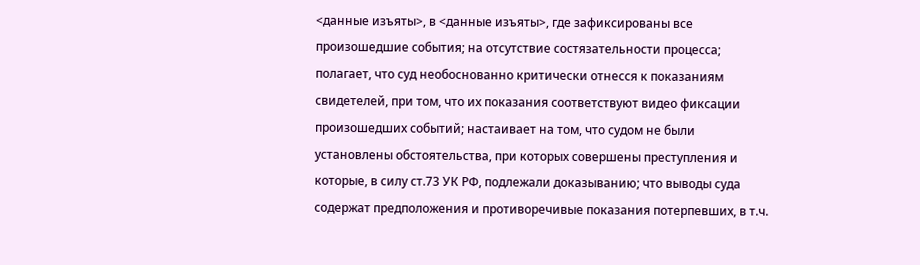<данные изъяты>, в <данные изъяты>, где зафиксированы все произошедшие события; на отсутствие состязательности процесса; полагает, что суд необоснованно критически отнесся к показаниям свидетелей, при том, что их показания соответствуют видео фиксации произошедших событий; настаивает на том, что судом не были установлены обстоятельства, при которых совершены преступления и которые, в силу ст.73 УК РФ, подлежали доказыванию; что выводы суда содержат предположения и противоречивые показания потерпевших, в т.ч.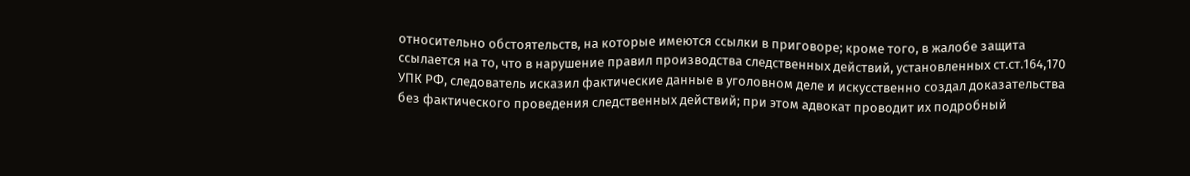относительно обстоятельств, на которые имеются ссылки в приговоре; кроме того, в жалобе защита ссылается на то, что в нарушение правил производства следственных действий, установленных ст.ст.164,170 УПК РФ, следователь исказил фактические данные в уголовном деле и искусственно создал доказательства без фактического проведения следственных действий; при этом адвокат проводит их подробный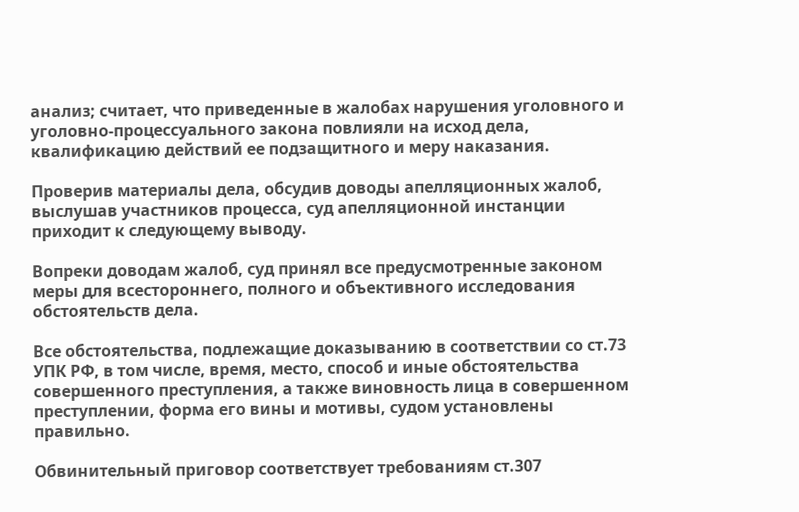анализ; считает, что приведенные в жалобах нарушения уголовного и уголовно-процессуального закона повлияли на исход дела, квалификацию действий ее подзащитного и меру наказания.

Проверив материалы дела, обсудив доводы апелляционных жалоб, выслушав участников процесса, суд апелляционной инстанции приходит к следующему выводу.

Вопреки доводам жалоб, суд принял все предусмотренные законом меры для всестороннего, полного и объективного исследования обстоятельств дела.

Все обстоятельства, подлежащие доказыванию в соответствии со ст.73 УПК РФ, в том числе, время, место, способ и иные обстоятельства совершенного преступления, а также виновность лица в совершенном преступлении, форма его вины и мотивы, судом установлены правильно.

Обвинительный приговор соответствует требованиям ст.307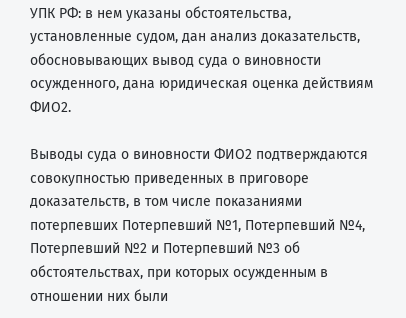УПК РФ: в нем указаны обстоятельства, установленные судом, дан анализ доказательств, обосновывающих вывод суда о виновности осужденного, дана юридическая оценка действиям ФИО2.

Выводы суда о виновности ФИО2 подтверждаются совокупностью приведенных в приговоре доказательств, в том числе показаниями потерпевших Потерпевший №1, Потерпевший №4, Потерпевший №2 и Потерпевший №3 об обстоятельствах, при которых осужденным в отношении них были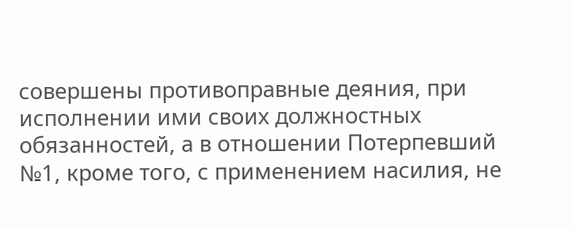совершены противоправные деяния, при исполнении ими своих должностных обязанностей, а в отношении Потерпевший №1, кроме того, с применением насилия, не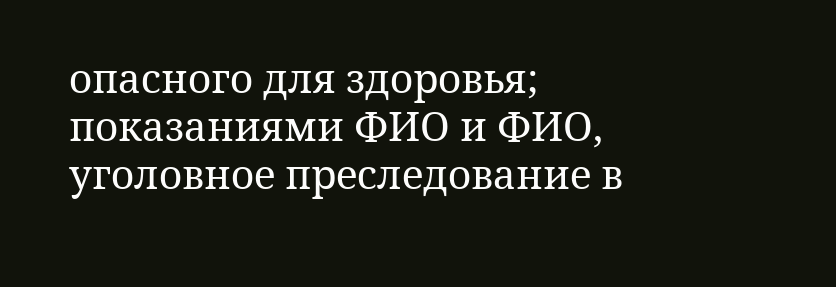опасного для здоровья; показаниями ФИО и ФИО, уголовное преследование в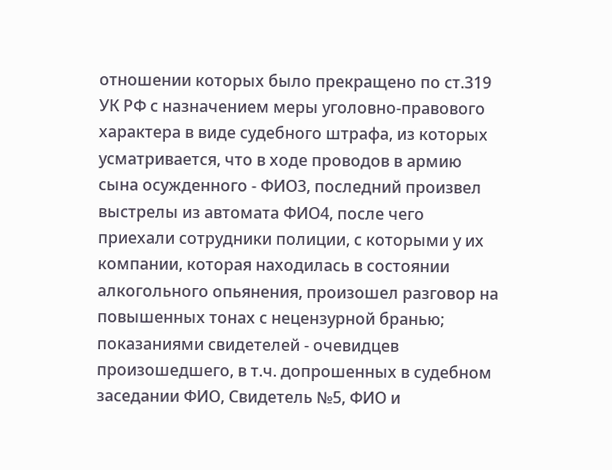отношении которых было прекращено по ст.319 УК РФ с назначением меры уголовно-правового характера в виде судебного штрафа, из которых усматривается, что в ходе проводов в армию сына осужденного - ФИО3, последний произвел выстрелы из автомата ФИО4, после чего приехали сотрудники полиции, с которыми у их компании, которая находилась в состоянии алкогольного опьянения, произошел разговор на повышенных тонах с нецензурной бранью; показаниями свидетелей - очевидцев произошедшего, в т.ч. допрошенных в судебном заседании ФИО, Свидетель №5, ФИО и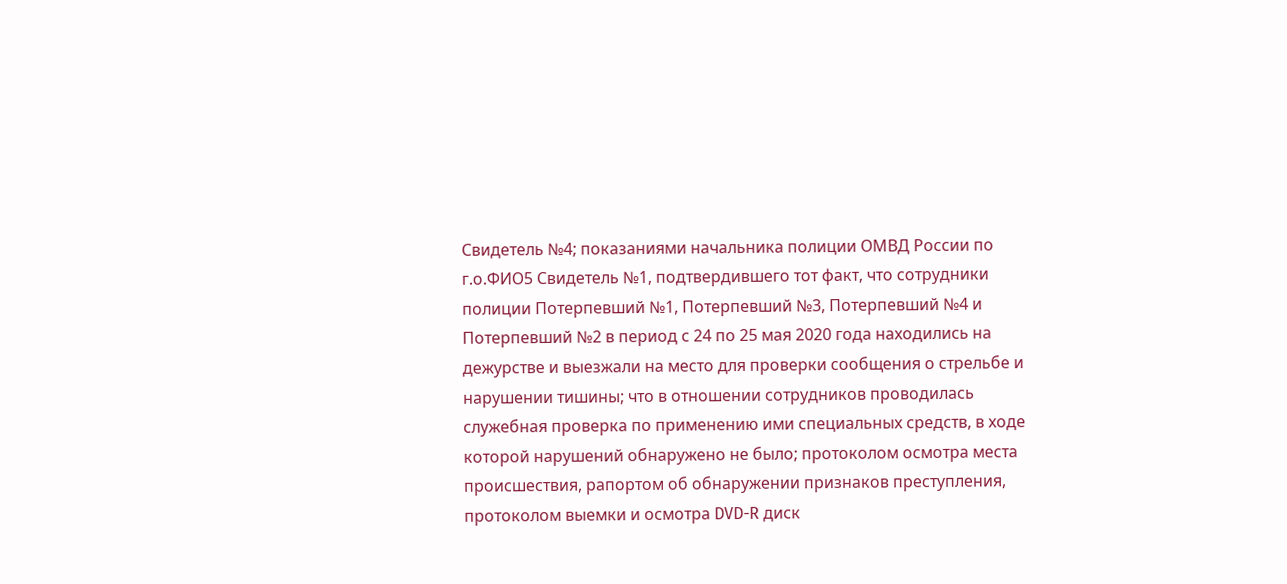Свидетель №4; показаниями начальника полиции ОМВД России по г.о.ФИО5 Свидетель №1, подтвердившего тот факт, что сотрудники полиции Потерпевший №1, Потерпевший №3, Потерпевший №4 и Потерпевший №2 в период с 24 по 25 мая 2020 года находились на дежурстве и выезжали на место для проверки сообщения о стрельбе и нарушении тишины; что в отношении сотрудников проводилась служебная проверка по применению ими специальных средств, в ходе которой нарушений обнаружено не было; протоколом осмотра места происшествия, рапортом об обнаружении признаков преступления, протоколом выемки и осмотра DVD-R диск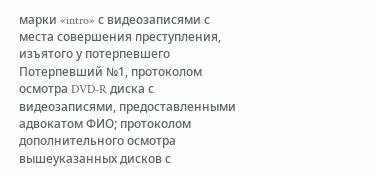марки «intro» с видеозаписями с места совершения преступления, изъятого у потерпевшего Потерпевший №1, протоколом осмотра DVD-R диска с видеозаписями, предоставленными адвокатом ФИО; протоколом дополнительного осмотра вышеуказанных дисков с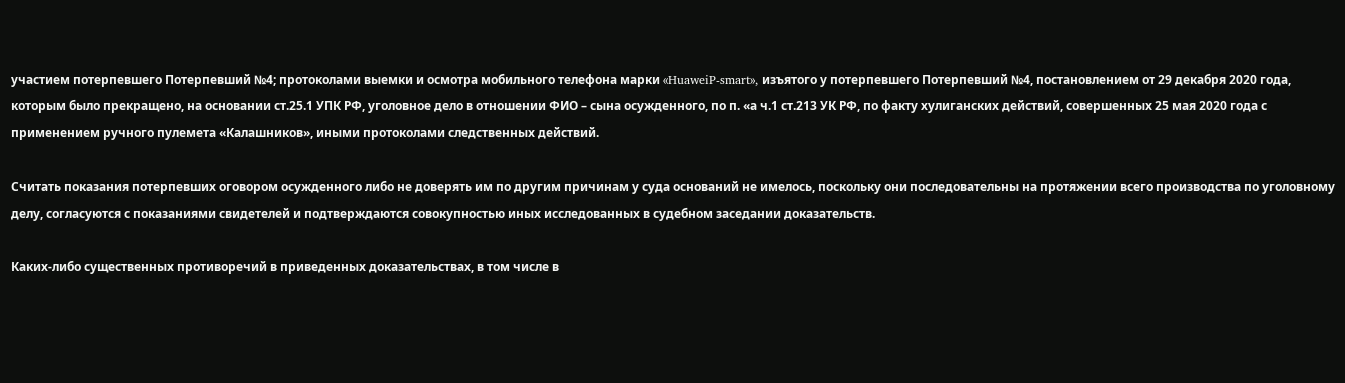участием потерпевшего Потерпевший №4; протоколами выемки и осмотра мобильного телефона марки «HuaweiP-smart», изъятого у потерпевшего Потерпевший №4, постановлением от 29 декабря 2020 года, которым было прекращено, на основании ст.25.1 УПК РФ, уголовное дело в отношении ФИО – сына осужденного, по п. «а ч.1 ст.213 УК РФ, по факту хулиганских действий, совершенных 25 мая 2020 года с применением ручного пулемета «Калашников», иными протоколами следственных действий.

Считать показания потерпевших оговором осужденного либо не доверять им по другим причинам у суда оснований не имелось, поскольку они последовательны на протяжении всего производства по уголовному делу, согласуются с показаниями свидетелей и подтверждаются совокупностью иных исследованных в судебном заседании доказательств.

Каких-либо существенных противоречий в приведенных доказательствах, в том числе в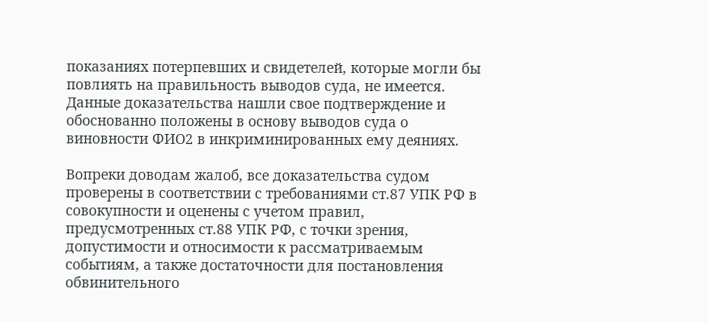показаниях потерпевших и свидетелей, которые могли бы повлиять на правильность выводов суда, не имеется. Данные доказательства нашли свое подтверждение и обоснованно положены в основу выводов суда о виновности ФИО2 в инкриминированных ему деяниях.

Вопреки доводам жалоб, все доказательства судом проверены в соответствии с требованиями ст.87 УПК РФ в совокупности и оценены с учетом правил, предусмотренных ст.88 УПК РФ, с точки зрения, допустимости и относимости к рассматриваемым событиям, а также достаточности для постановления обвинительного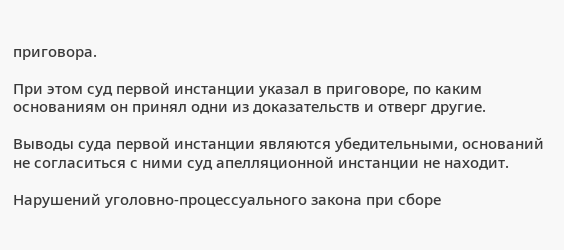приговора.

При этом суд первой инстанции указал в приговоре, по каким основаниям он принял одни из доказательств и отверг другие.

Выводы суда первой инстанции являются убедительными, оснований не согласиться с ними суд апелляционной инстанции не находит.

Нарушений уголовно-процессуального закона при сборе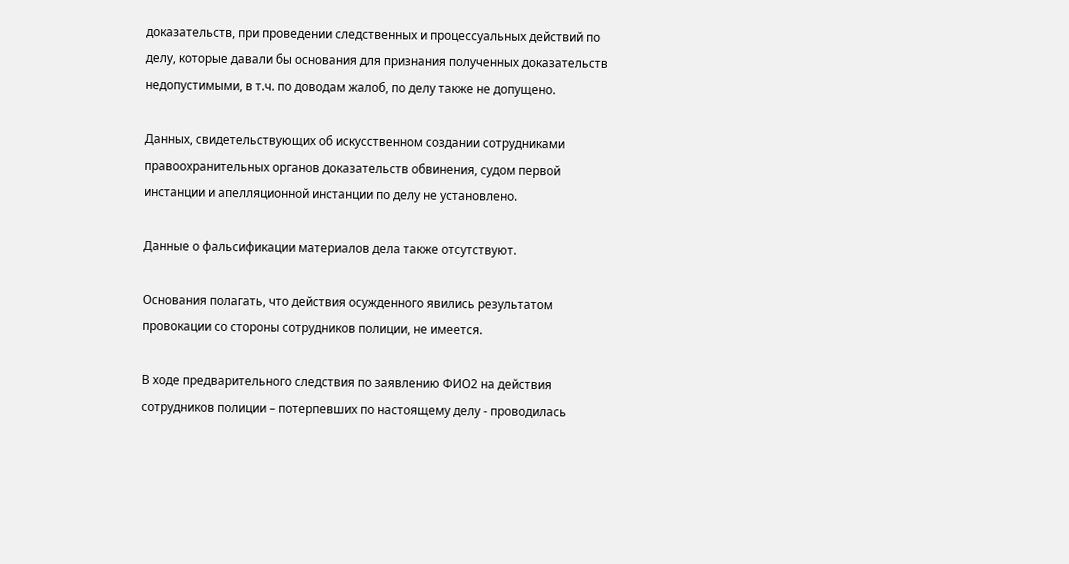доказательств, при проведении следственных и процессуальных действий по делу, которые давали бы основания для признания полученных доказательств недопустимыми, в т.ч. по доводам жалоб, по делу также не допущено.

Данных, свидетельствующих об искусственном создании сотрудниками правоохранительных органов доказательств обвинения, судом первой инстанции и апелляционной инстанции по делу не установлено.

Данные о фальсификации материалов дела также отсутствуют.

Основания полагать, что действия осужденного явились результатом провокации со стороны сотрудников полиции, не имеется.

В ходе предварительного следствия по заявлению ФИО2 на действия сотрудников полиции – потерпевших по настоящему делу - проводилась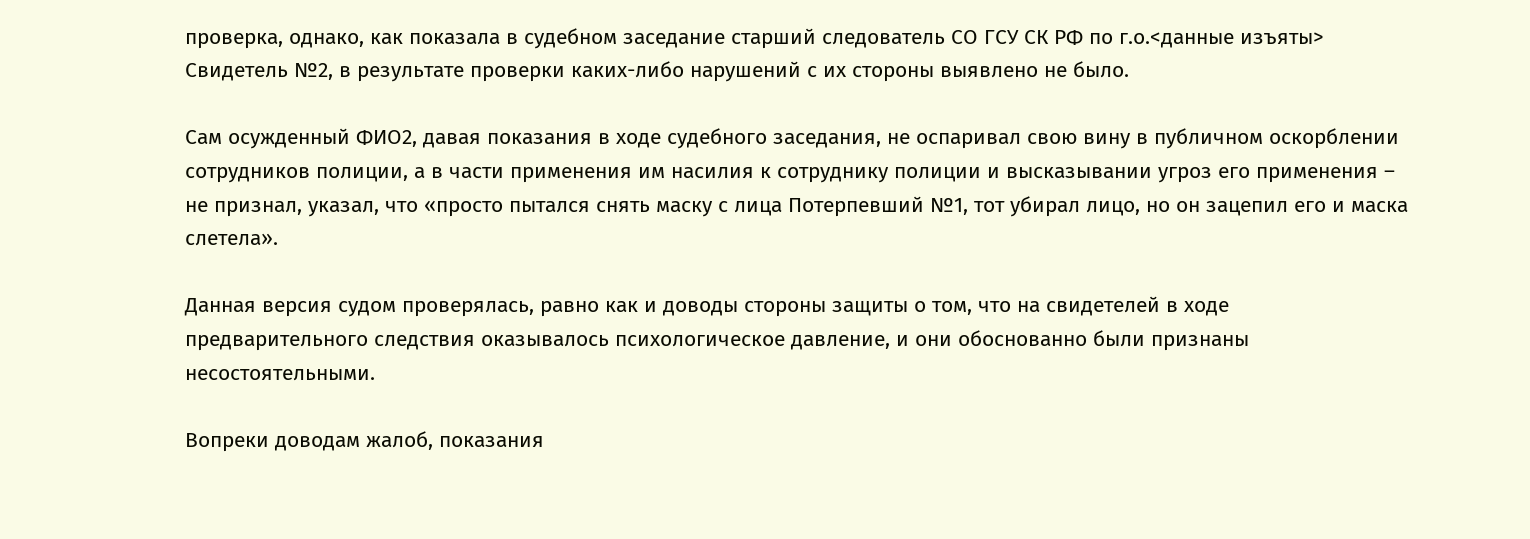проверка, однако, как показала в судебном заседание старший следователь СО ГСУ СК РФ по г.о.<данные изъяты> Свидетель №2, в результате проверки каких-либо нарушений с их стороны выявлено не было.

Сам осужденный ФИО2, давая показания в ходе судебного заседания, не оспаривал свою вину в публичном оскорблении сотрудников полиции, а в части применения им насилия к сотруднику полиции и высказывании угроз его применения – не признал, указал, что «просто пытался снять маску с лица Потерпевший №1, тот убирал лицо, но он зацепил его и маска слетела».

Данная версия судом проверялась, равно как и доводы стороны защиты о том, что на свидетелей в ходе предварительного следствия оказывалось психологическое давление, и они обоснованно были признаны несостоятельными.

Вопреки доводам жалоб, показания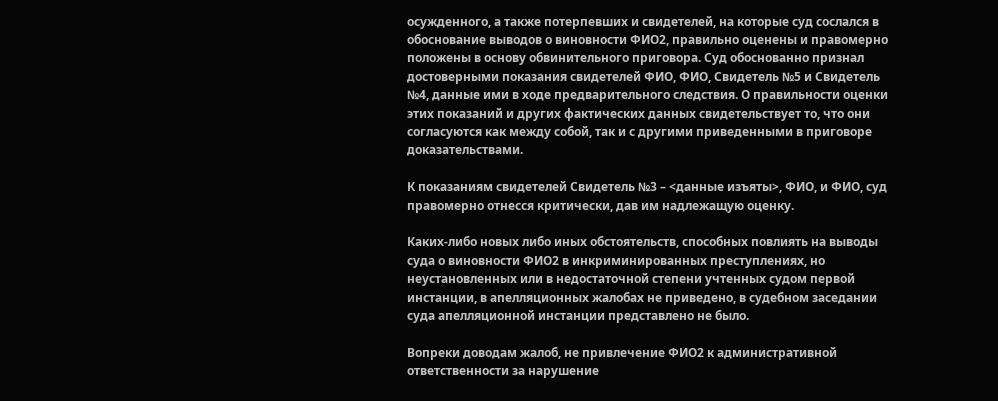осужденного, а также потерпевших и свидетелей, на которые суд сослался в обоснование выводов о виновности ФИО2, правильно оценены и правомерно положены в основу обвинительного приговора. Суд обоснованно признал достоверными показания свидетелей ФИО, ФИО, Свидетель №5 и Свидетель №4, данные ими в ходе предварительного следствия. О правильности оценки этих показаний и других фактических данных свидетельствует то, что они согласуются как между собой, так и с другими приведенными в приговоре доказательствами.

К показаниям свидетелей Свидетель №3 – <данные изъяты>, ФИО, и ФИО, суд правомерно отнесся критически, дав им надлежащую оценку.

Каких-либо новых либо иных обстоятельств, способных повлиять на выводы суда о виновности ФИО2 в инкриминированных преступлениях, но неустановленных или в недостаточной степени учтенных судом первой инстанции, в апелляционных жалобах не приведено, в судебном заседании суда апелляционной инстанции представлено не было.

Вопреки доводам жалоб, не привлечение ФИО2 к административной ответственности за нарушение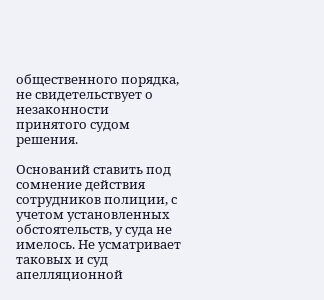общественного порядка, не свидетельствует о незаконности принятого судом решения.

Оснований ставить под сомнение действия сотрудников полиции, с учетом установленных обстоятельств, у суда не имелось. Не усматривает таковых и суд апелляционной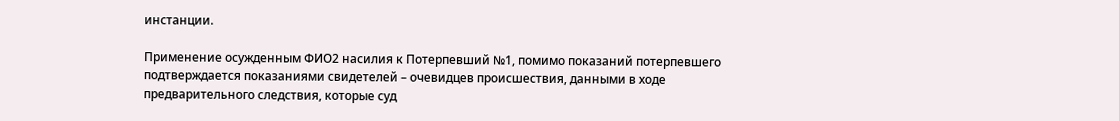инстанции.

Применение осужденным ФИО2 насилия к Потерпевший №1, помимо показаний потерпевшего подтверждается показаниями свидетелей – очевидцев происшествия, данными в ходе предварительного следствия, которые суд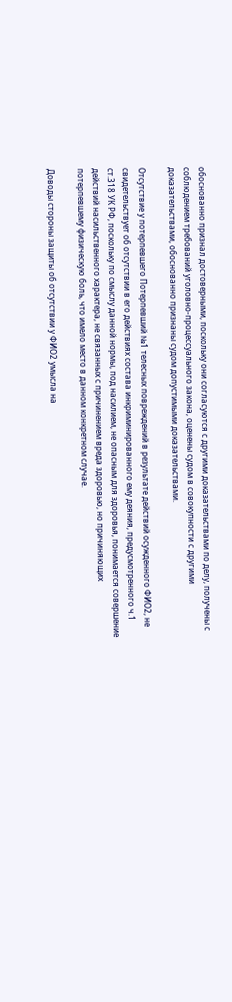обоснованно признал достоверными, поскольку они согласуются с другими доказательствами по делу, получены с соблюдением требований уголовно-процессуального закона, оценены судом в совокупности с другими доказательствами, обоснованно признаны судом допустимыми доказательствами.

Отсутствие у потерпевшего Потерпевший №1 телесных повреждений в результате действий осужденного ФИО2, не свидетельствует об отсутствии в его действиях состава инкриминированного ему деяния, предусмотренного ч.1 ст.318 УК РФ, поскольку по смыслу данной нормы, под насилием, не опасным для здоровья, понимается совершение действий насильственного характера, не связанных с причинением вреда здоровью, но причиняющих потерпевшему физическую боль, что имело место в данном конкретном случае.

Доводы стороны защиты об отсутствии у ФИО2 умысла на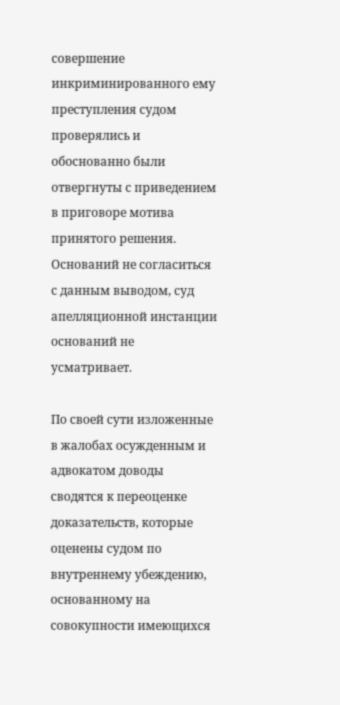совершение инкриминированного ему преступления судом проверялись и обоснованно были отвергнуты с приведением в приговоре мотива принятого решения. Оснований не согласиться с данным выводом, суд апелляционной инстанции оснований не усматривает.

По своей сути изложенные в жалобах осужденным и адвокатом доводы сводятся к переоценке доказательств, которые оценены судом по внутреннему убеждению, основанному на совокупности имеющихся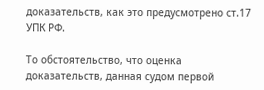доказательств, как это предусмотрено ст.17 УПК РФ.

То обстоятельство, что оценка доказательств, данная судом первой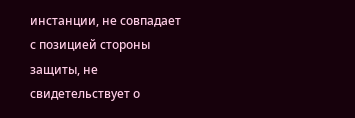инстанции, не совпадает с позицией стороны защиты, не свидетельствует о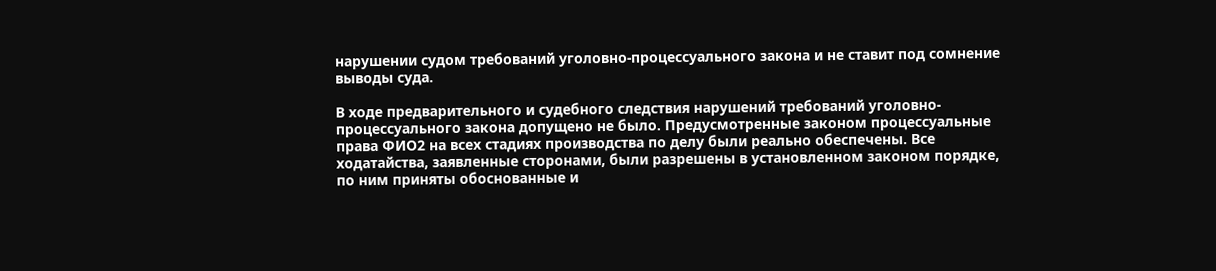нарушении судом требований уголовно-процессуального закона и не ставит под сомнение выводы суда.

В ходе предварительного и судебного следствия нарушений требований уголовно-процессуального закона допущено не было. Предусмотренные законом процессуальные права ФИО2 на всех стадиях производства по делу были реально обеспечены. Все ходатайства, заявленные сторонами, были разрешены в установленном законом порядке, по ним приняты обоснованные и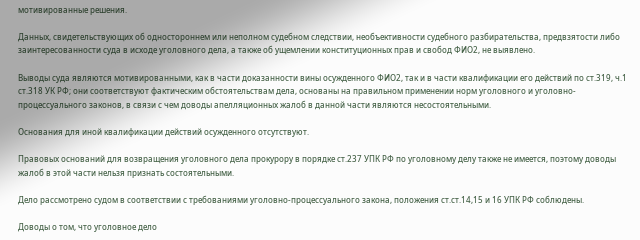мотивированные решения.

Данных, свидетельствующих об одностороннем или неполном судебном следствии, необъективности судебного разбирательства, предвзятости либо заинтересованности суда в исходе уголовного дела, а также об ущемлении конституционных прав и свобод ФИО2, не выявлено.

Выводы суда являются мотивированными, как в части доказанности вины осужденного ФИО2, так и в части квалификации его действий по ст.319, ч.1 ст.318 УК РФ; они соответствуют фактическим обстоятельствам дела, основаны на правильном применении норм уголовного и уголовно-процессуального законов, в связи с чем доводы апелляционных жалоб в данной части являются несостоятельными.

Основания для иной квалификации действий осужденного отсутствуют.

Правовых оснований для возвращения уголовного дела прокурору в порядке ст.237 УПК РФ по уголовному делу также не имеется, поэтому доводы жалоб в этой части нельзя признать состоятельными.

Дело рассмотрено судом в соответствии с требованиями уголовно-процессуального закона, положения ст.ст.14,15 и 16 УПК РФ соблюдены.

Доводы о том, что уголовное дело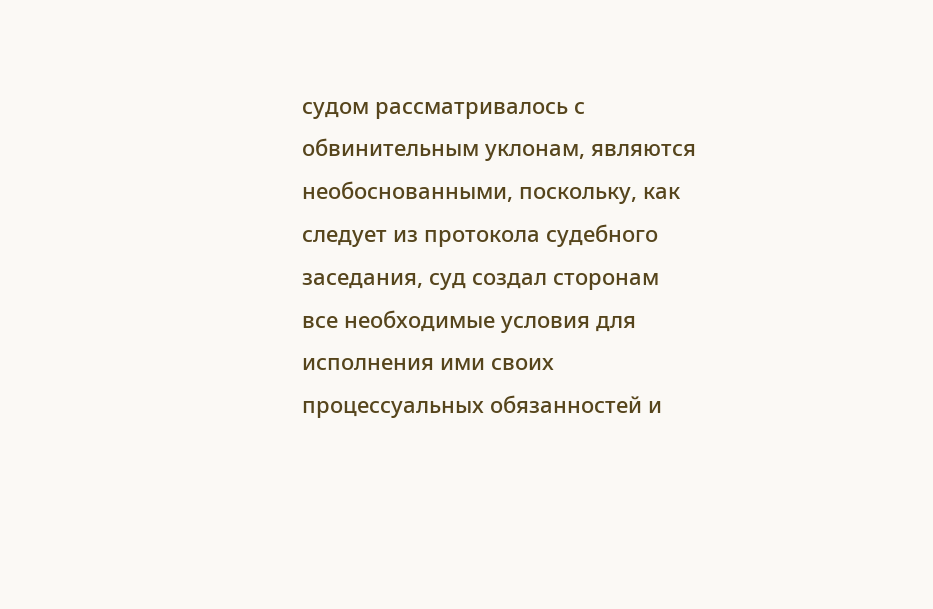судом рассматривалось с обвинительным уклонам, являются необоснованными, поскольку, как следует из протокола судебного заседания, суд создал сторонам все необходимые условия для исполнения ими своих процессуальных обязанностей и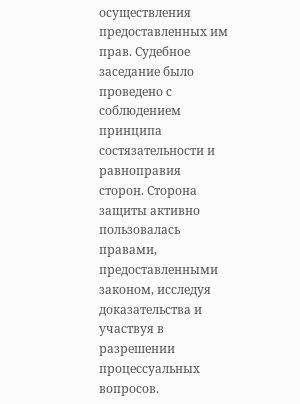осуществления предоставленных им прав. Судебное заседание было проведено с соблюдением принципа состязательности и равноправия сторон. Сторона защиты активно пользовалась правами, предоставленными законом, исследуя доказательства и участвуя в разрешении процессуальных вопросов.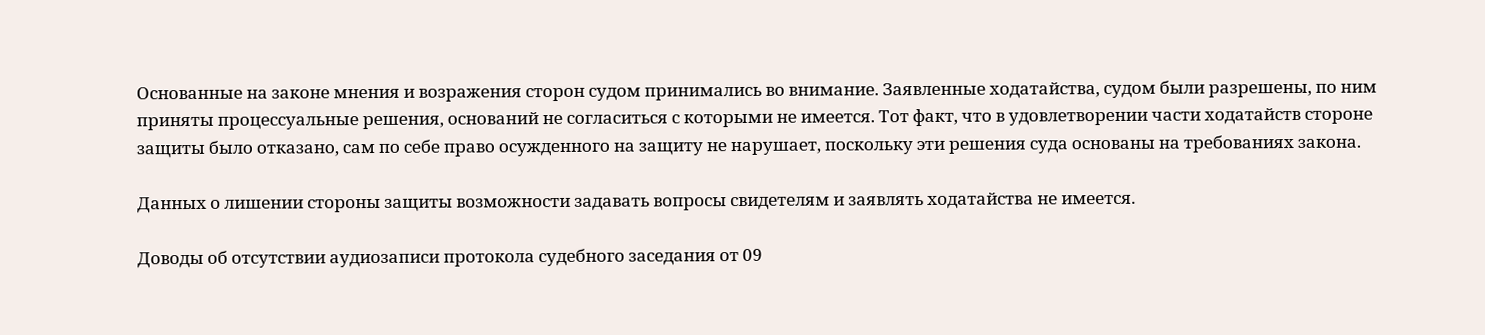Основанные на законе мнения и возражения сторон судом принимались во внимание. Заявленные ходатайства, судом были разрешены, по ним приняты процессуальные решения, оснований не согласиться с которыми не имеется. Тот факт, что в удовлетворении части ходатайств стороне защиты было отказано, сам по себе право осужденного на защиту не нарушает, поскольку эти решения суда основаны на требованиях закона.

Данных о лишении стороны защиты возможности задавать вопросы свидетелям и заявлять ходатайства не имеется.

Доводы об отсутствии аудиозаписи протокола судебного заседания от 09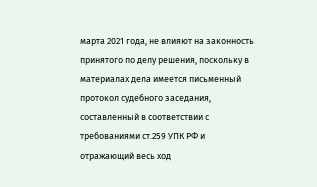марта 2021 года, не влияют на законность принятого по делу решения, поскольку в материалах дела имеется письменный протокол судебного заседания, составленный в соответствии с требованиями ст.259 УПК РФ и отражающий весь ход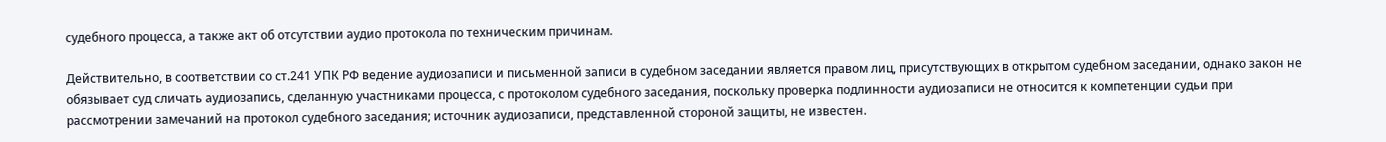судебного процесса, а также акт об отсутствии аудио протокола по техническим причинам.

Действительно, в соответствии со ст.241 УПК РФ ведение аудиозаписи и письменной записи в судебном заседании является правом лиц, присутствующих в открытом судебном заседании, однако закон не обязывает суд сличать аудиозапись, сделанную участниками процесса, с протоколом судебного заседания, поскольку проверка подлинности аудиозаписи не относится к компетенции судьи при рассмотрении замечаний на протокол судебного заседания; источник аудиозаписи, представленной стороной защиты, не известен.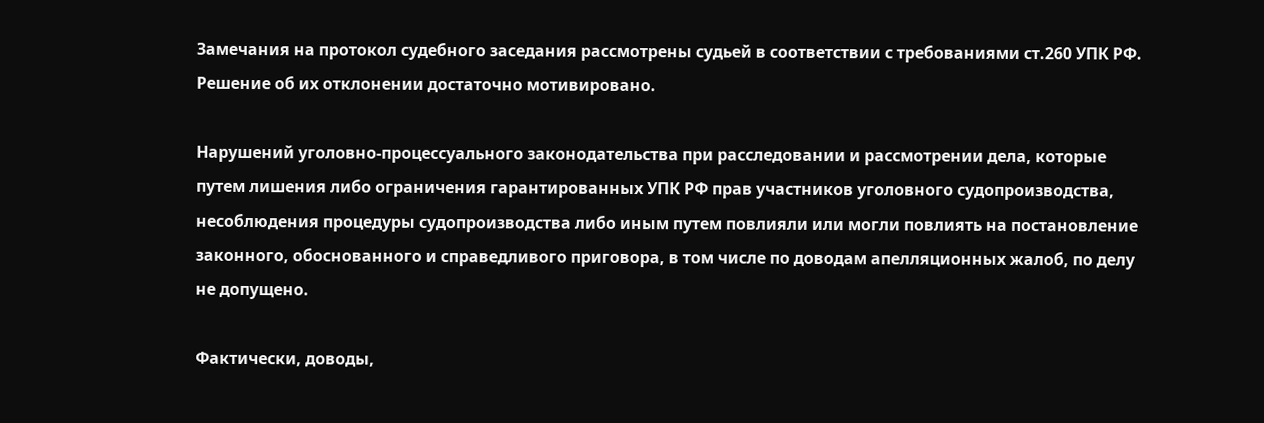Замечания на протокол судебного заседания рассмотрены судьей в соответствии с требованиями ст.260 УПК РФ. Решение об их отклонении достаточно мотивировано.

Нарушений уголовно-процессуального законодательства при расследовании и рассмотрении дела, которые путем лишения либо ограничения гарантированных УПК РФ прав участников уголовного судопроизводства, несоблюдения процедуры судопроизводства либо иным путем повлияли или могли повлиять на постановление законного, обоснованного и справедливого приговора, в том числе по доводам апелляционных жалоб, по делу не допущено.

Фактически, доводы,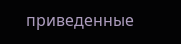приведенные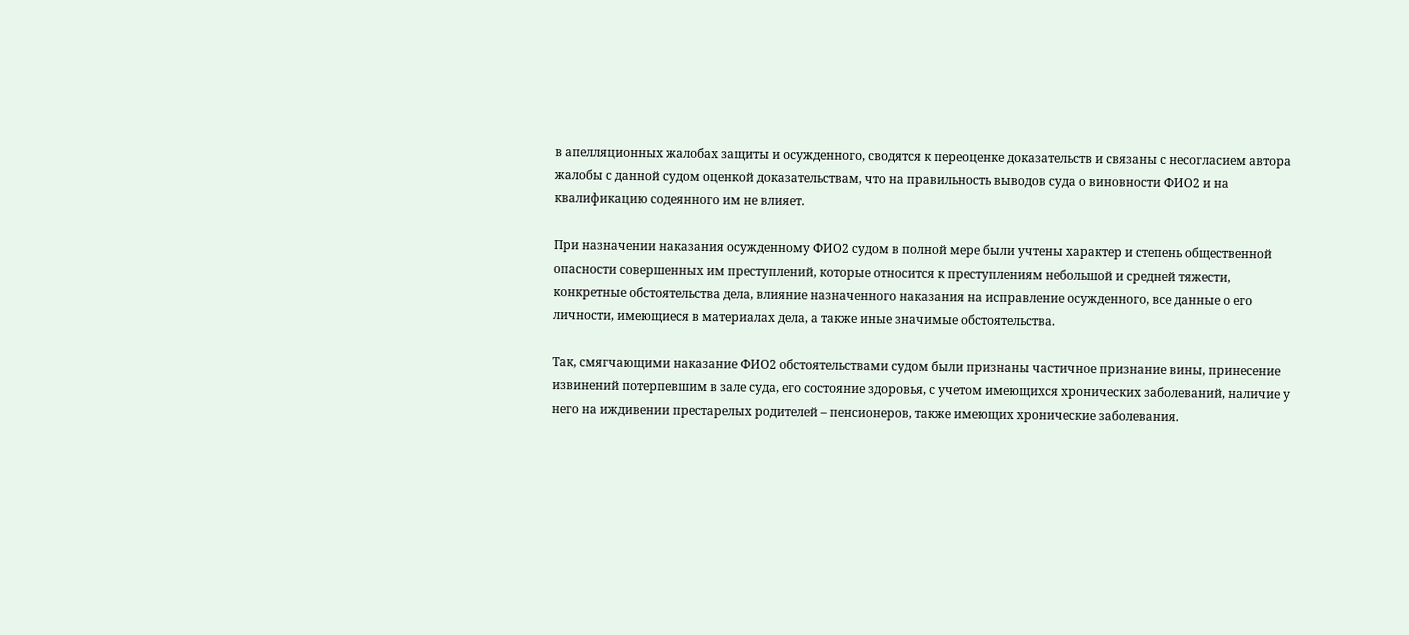в апелляционных жалобах защиты и осужденного, сводятся к переоценке доказательств и связаны с несогласием автора жалобы с данной судом оценкой доказательствам, что на правильность выводов суда о виновности ФИО2 и на квалификацию содеянного им не влияет.

При назначении наказания осужденному ФИО2 судом в полной мере были учтены характер и степень общественной опасности совершенных им преступлений, которые относится к преступлениям небольшой и средней тяжести, конкретные обстоятельства дела, влияние назначенного наказания на исправление осужденного, все данные о его личности, имеющиеся в материалах дела, а также иные значимые обстоятельства.

Так, смягчающими наказание ФИО2 обстоятельствами судом были признаны частичное признание вины, принесение извинений потерпевшим в зале суда, его состояние здоровья, с учетом имеющихся хронических заболеваний, наличие у него на иждивении престарелых родителей – пенсионеров, также имеющих хронические заболевания.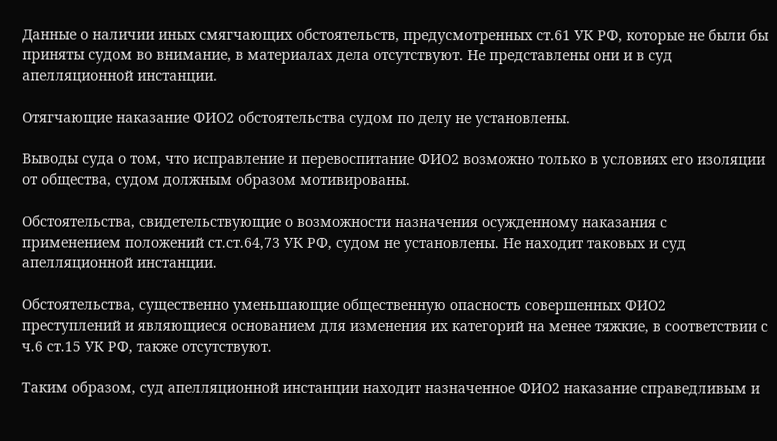Данные о наличии иных смягчающих обстоятельств, предусмотренных ст.61 УК РФ, которые не были бы приняты судом во внимание, в материалах дела отсутствуют. Не представлены они и в суд апелляционной инстанции.

Отягчающие наказание ФИО2 обстоятельства судом по делу не установлены.

Выводы суда о том, что исправление и перевоспитание ФИО2 возможно только в условиях его изоляции от общества, судом должным образом мотивированы.

Обстоятельства, свидетельствующие о возможности назначения осужденному наказания с применением положений ст.ст.64,73 УК РФ, судом не установлены. Не находит таковых и суд апелляционной инстанции.

Обстоятельства, существенно уменьшающие общественную опасность совершенных ФИО2 преступлений и являющиеся основанием для изменения их категорий на менее тяжкие, в соответствии с ч.6 ст.15 УК РФ, также отсутствуют.

Таким образом, суд апелляционной инстанции находит назначенное ФИО2 наказание справедливым и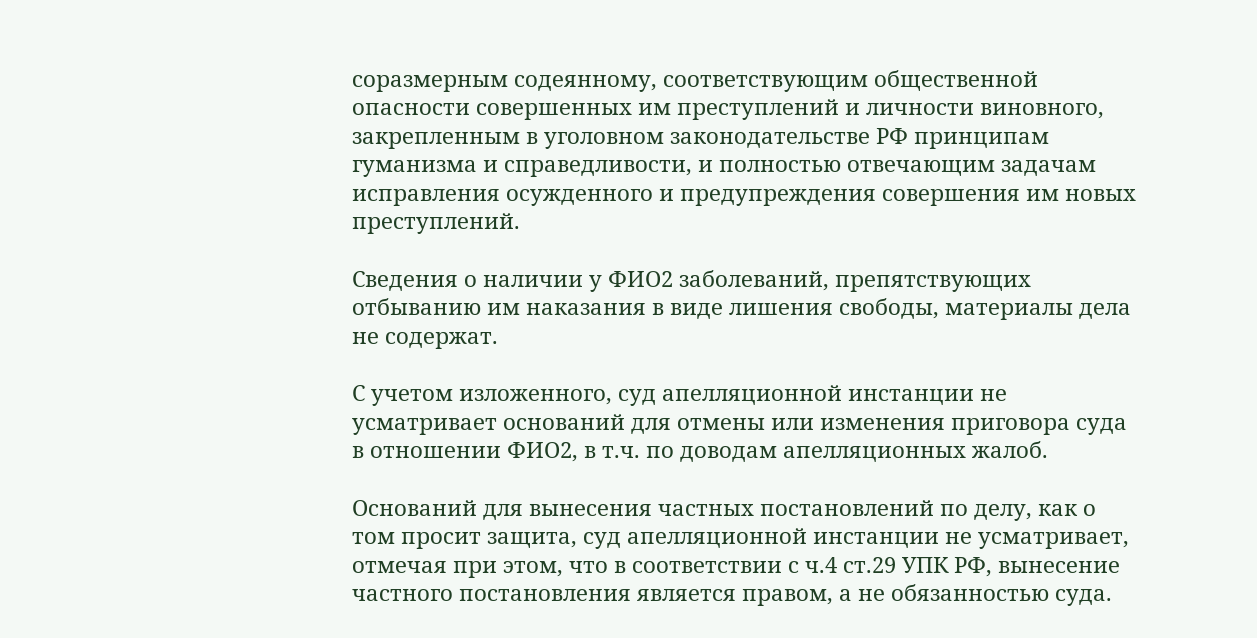соразмерным содеянному, соответствующим общественной опасности совершенных им преступлений и личности виновного, закрепленным в уголовном законодательстве РФ принципам гуманизма и справедливости, и полностью отвечающим задачам исправления осужденного и предупреждения совершения им новых преступлений.

Сведения о наличии у ФИО2 заболеваний, препятствующих отбыванию им наказания в виде лишения свободы, материалы дела не содержат.

С учетом изложенного, суд апелляционной инстанции не усматривает оснований для отмены или изменения приговора суда в отношении ФИО2, в т.ч. по доводам апелляционных жалоб.

Оснований для вынесения частных постановлений по делу, как о том просит защита, суд апелляционной инстанции не усматривает, отмечая при этом, что в соответствии с ч.4 ст.29 УПК РФ, вынесение частного постановления является правом, а не обязанностью суда.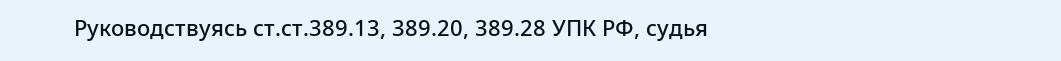Руководствуясь ст.ст.389.13, 389.20, 389.28 УПК РФ, судья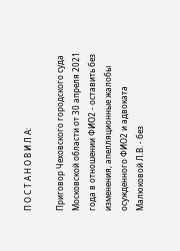П О С Т А Н О В И Л А:

Приговор Чеховского городского суда Московской области от 30 апреля 2021 года в отношении ФИО2 - оставить без изменения, апелляционные жалобы осужденного ФИО2 и адвоката Малюковой Л.В. - без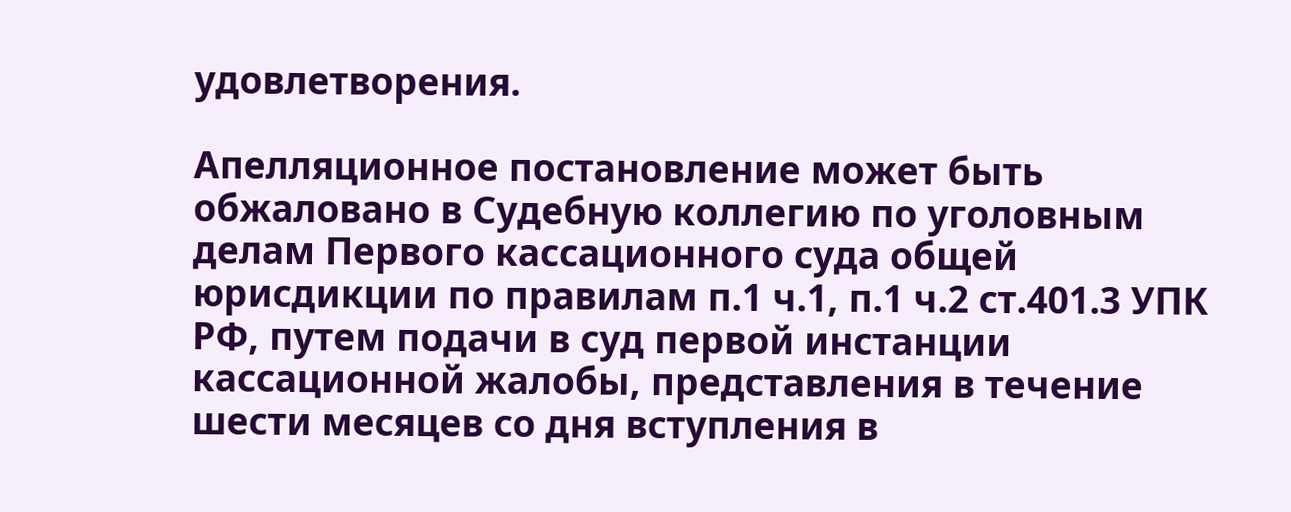удовлетворения.

Апелляционное постановление может быть обжаловано в Судебную коллегию по уголовным делам Первого кассационного суда общей юрисдикции по правилам п.1 ч.1, п.1 ч.2 ст.401.3 УПК РФ, путем подачи в суд первой инстанции кассационной жалобы, представления в течение шести месяцев со дня вступления в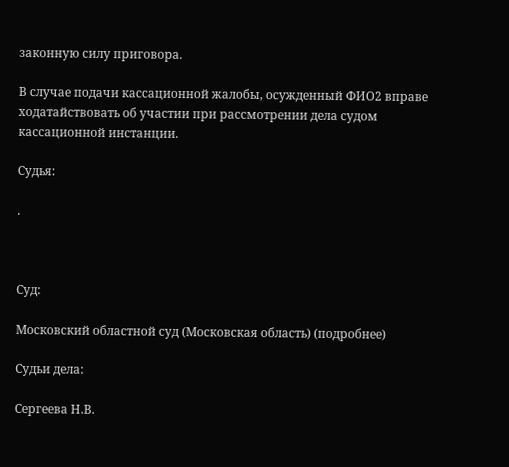законную силу приговора.

В случае подачи кассационной жалобы, осужденный ФИО2 вправе ходатайствовать об участии при рассмотрении дела судом кассационной инстанции.

Судья:

.



Суд:

Московский областной суд (Московская область) (подробнее)

Судьи дела:

Сергеева Н.В.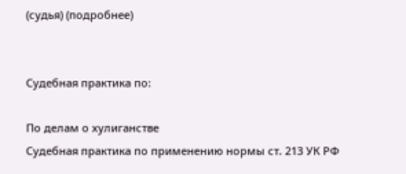(судья) (подробнее)


Судебная практика по:

По делам о хулиганстве
Судебная практика по применению нормы ст. 213 УК РФ